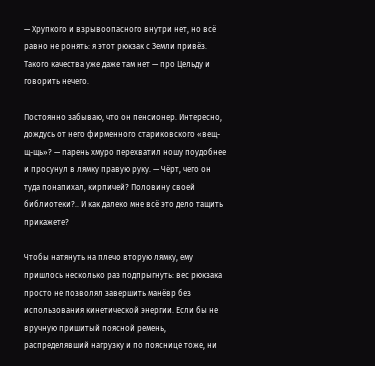— Хрупкого и взрывоопасного внутри нет, но всё равно не ронять: я этот рюкзак с Земли привёз. Такого качества уже даже там нет — про Цельду и говорить нечего.

Постоянно забываю, что он пенсионер. Интересно, дождусь от него фирменного стариковского «вещ-щ-щь»? — парень хмуро перехватил ношу поудобнее и просунул в лямку правую руку. — Чёрт, чего он туда понапихал, кирпичей? Половину своей библиотеки?.. И как далеко мне всё это дело тащить прикажете?

Чтобы натянуть на плечо вторую лямку, ему пришлось несколько раз подпрыгнуть: вес рюкзака просто не позволял завершить манёвр без использования кинетической энергии. Если бы не вручную пришитый поясной ремень, распределявший нагрузку и по пояснице тоже, ни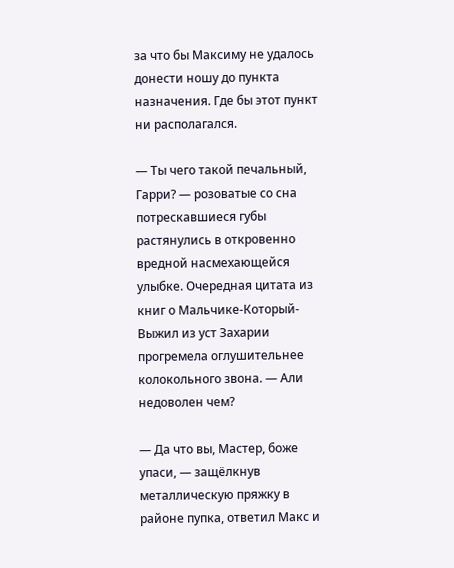за что бы Максиму не удалось донести ношу до пункта назначения. Где бы этот пункт ни располагался.

— Ты чего такой печальный, Гарри? — розоватые со сна потрескавшиеся губы растянулись в откровенно вредной насмехающейся улыбке. Очередная цитата из книг о Мальчике-Который-Выжил из уст Захарии прогремела оглушительнее колокольного звона. — Али недоволен чем?

— Да что вы, Мастер, боже упаси, — защёлкнув металлическую пряжку в районе пупка, ответил Макс и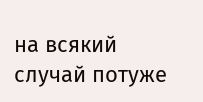на всякий случай потуже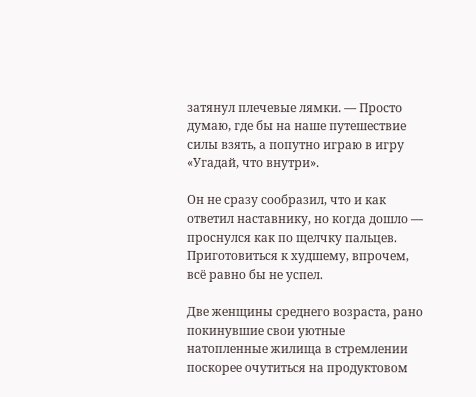затянул плечевые лямки. — Просто думаю, где бы на наше путешествие силы взять, а попутно играю в игру «Угадай, что внутри».

Он не сразу сообразил, что и как ответил наставнику, но когда дошло — проснулся как по щелчку пальцев. Приготовиться к худшему, впрочем, всё равно бы не успел.

Две женщины среднего возраста, рано покинувшие свои уютные натопленные жилища в стремлении поскорее очутиться на продуктовом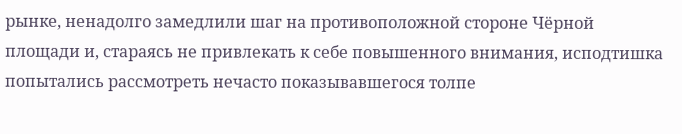рынке, ненадолго замедлили шаг на противоположной стороне Чёрной площади и, стараясь не привлекать к себе повышенного внимания, исподтишка попытались рассмотреть нечасто показывавшегося толпе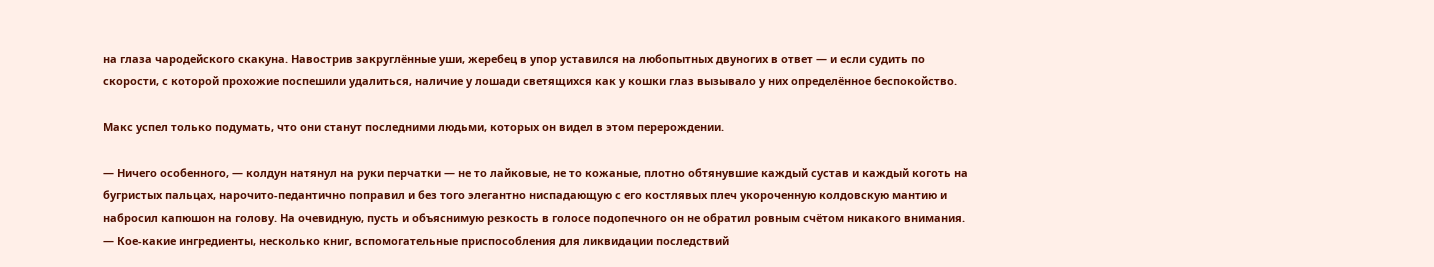на глаза чародейского скакуна. Навострив закруглённые уши, жеребец в упор уставился на любопытных двуногих в ответ — и если судить по скорости, с которой прохожие поспешили удалиться, наличие у лошади светящихся как у кошки глаз вызывало у них определённое беспокойство.

Макс успел только подумать, что они станут последними людьми, которых он видел в этом перерождении.

— Ничего особенного, — колдун натянул на руки перчатки — не то лайковые, не то кожаные, плотно обтянувшие каждый сустав и каждый коготь на бугристых пальцах, нарочито-педантично поправил и без того элегантно ниспадающую с его костлявых плеч укороченную колдовскую мантию и набросил капюшон на голову. На очевидную, пусть и объяснимую резкость в голосе подопечного он не обратил ровным счётом никакого внимания. — Кое-какие ингредиенты, несколько книг, вспомогательные приспособления для ликвидации последствий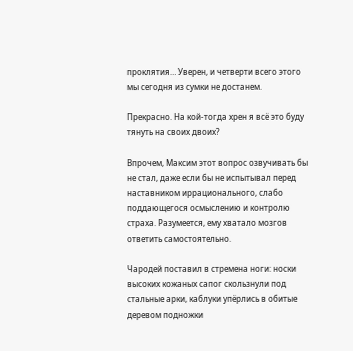проклятия… Уверен, и четверти всего этого мы сегодня из сумки не достанем.

Прекрасно. На кой-тогда хрен я всё это буду тянуть на своих двоих?

Впрочем, Максим этот вопрос озвучивать бы не стал, даже если бы не испытывал перед наставником иррационального, слабо поддающегося осмыслению и контролю страха. Разумеется, ему хватало мозгов ответить самостоятельно.

Чародей поставил в стремена ноги: носки высоких кожаных сапог скользнули под стальные арки, каблуки упёрлись в обитые деревом подножки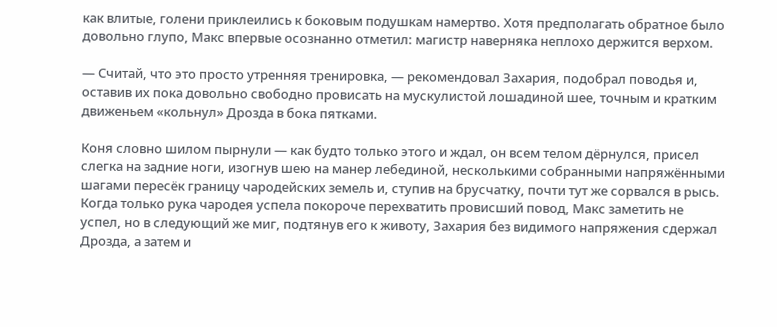как влитые, голени приклеились к боковым подушкам намертво. Хотя предполагать обратное было довольно глупо, Макс впервые осознанно отметил: магистр наверняка неплохо держится верхом.

— Считай, что это просто утренняя тренировка, — рекомендовал Захария, подобрал поводья и, оставив их пока довольно свободно провисать на мускулистой лошадиной шее, точным и кратким движеньем «кольнул» Дрозда в бока пятками.

Коня словно шилом пырнули — как будто только этого и ждал, он всем телом дёрнулся, присел слегка на задние ноги, изогнув шею на манер лебединой, несколькими собранными напряжёнными шагами пересёк границу чародейских земель и, ступив на брусчатку, почти тут же сорвался в рысь. Когда только рука чародея успела покороче перехватить провисший повод, Макс заметить не успел, но в следующий же миг, подтянув его к животу, Захария без видимого напряжения сдержал Дрозда, а затем и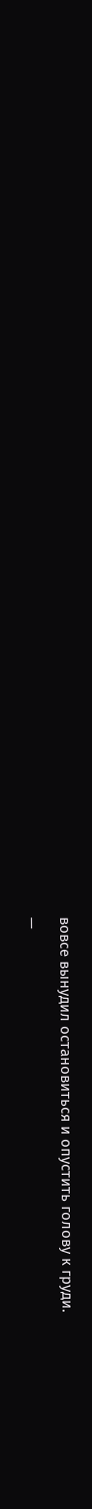вовсе вынудил остановиться и опустить голову к груди.

—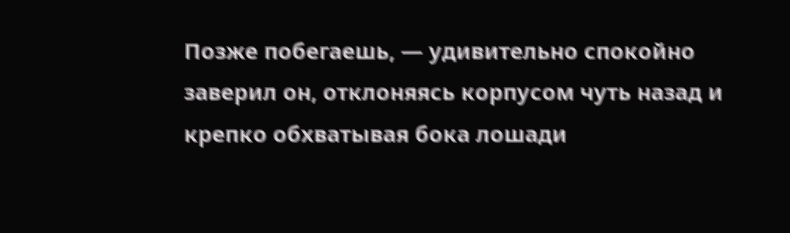Позже побегаешь, — удивительно спокойно заверил он, отклоняясь корпусом чуть назад и крепко обхватывая бока лошади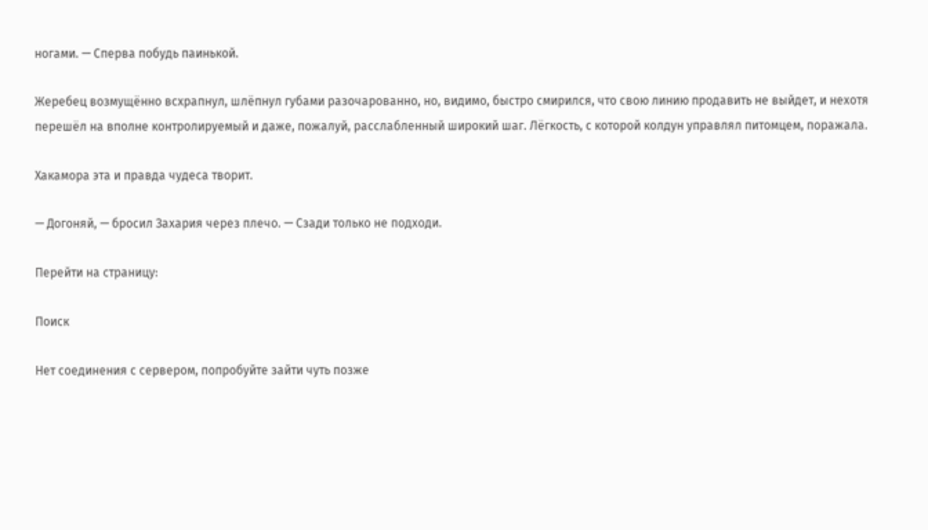ногами. — Сперва побудь паинькой.

Жеребец возмущённо всхрапнул, шлёпнул губами разочарованно, но, видимо, быстро смирился, что свою линию продавить не выйдет, и нехотя перешёл на вполне контролируемый и даже, пожалуй, расслабленный широкий шаг. Лёгкость, с которой колдун управлял питомцем, поражала.

Хакамора эта и правда чудеса творит.

— Догоняй, — бросил Захария через плечо. — Сзади только не подходи.

Перейти на страницу:

Поиск

Нет соединения с сервером, попробуйте зайти чуть позже